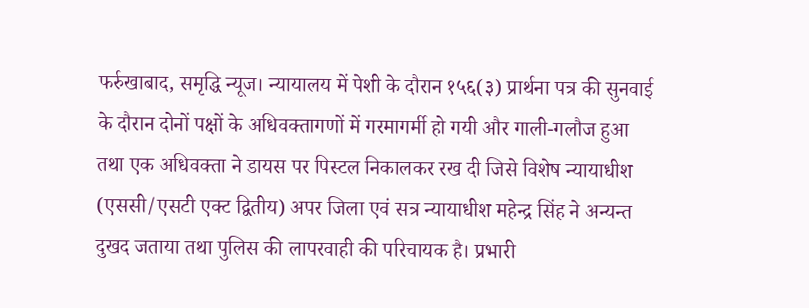फर्रुखाबाद, समृद्धि न्यूज। न्यायालय में पेशी के दौरान १५६(३) प्रार्थना पत्र की सुनवाई के दौरान दोनों पक्षों के अधिवक्तागणों में गरमागर्मी हो गयी और गाली-गलौज हुआ तथा एक अधिवक्ता ने डायस पर पिस्टल निकालकर रख दी जिसे विशेष न्यायाधीश (एससी/एसटी एक्ट द्वितीय) अपर जिला एवं सत्र न्यायाधीश महेन्द्र सिंह ने अन्यन्त दुखद जताया तथा पुलिस की लापरवाही की परिचायक है। प्रभारी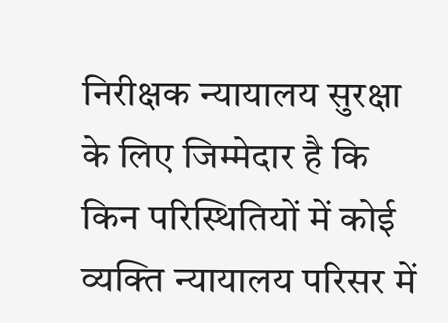निरीक्षक न्यायालय सुरक्षा के लिए जिम्मेदार है कि किन परिस्थितियों में कोई व्यक्ति न्यायालय परिसर में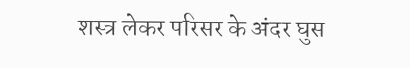शस्त्र लेकर परिसर के अंदर घुस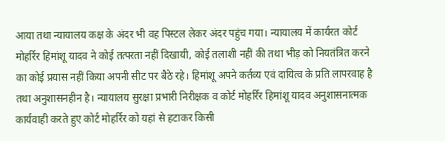आया तथा न्यायालय कक्ष के अंदर भी वह पिस्टल लेकर अंदर पहुंच गया। न्यायालय में कार्यरत कोर्ट मोहर्रिर हिमांशू यादव ने कोई तत्परता नहीं दिखायी, कोई तलाशी नहीं की तथा भीड़ को नियतंत्रित करने का कोई प्रयास नहीं किया अपनी सीट पर बैठे रहे। हिमांशू अपने कर्तव्य एवं दायित्व के प्रति लापरवाह है तथा अनुशासनहीन है। न्यायालय सुरक्षा प्रभारी निरीक्षक व कोर्ट मोहर्रिर हिमांशू यादव अनुशासनात्मक कार्यवाही करते हुए कोर्ट मोहर्रिर को यहां से हटाकर किसी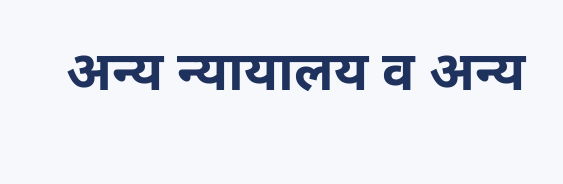अन्य न्यायालय व अन्य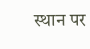स्थान पर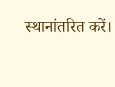स्थानांतरित करें।